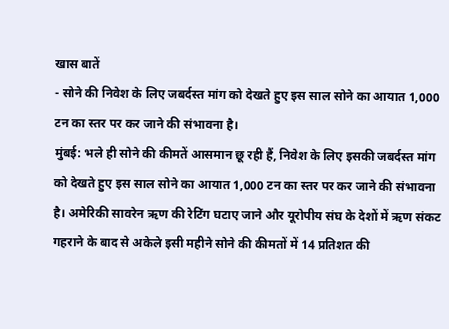खास बातें
- सोने की निवेश के लिए जबर्दस्त मांग को देखते हुए इस साल सोने का आयात 1,000 टन का स्तर पर कर जाने की संभावना है।
मुंबई: भले ही सोने की कीमतें आसमान छू रही हैं, निवेश के लिए इसकी जबर्दस्त मांग को देखते हुए इस साल सोने का आयात 1,000 टन का स्तर पर कर जाने की संभावना है। अमेरिकी सावरेन ऋण की रेटिंग घटाए जाने और यूरोपीय संघ के देशों में ऋण संकट गहराने के बाद से अकेले इसी महीने सोने की कीमतों में 14 प्रतिशत की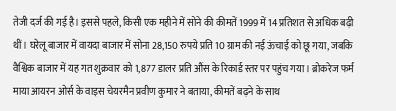तेजी दर्ज की गई है। इससे पहले, किसी एक महीने में सोने की कीमतें 1999 में 14 प्रतिशत से अधिक बढ़ी थीं। घरेलू बाजार में वायदा बाजार में सोना 28,150 रुपये प्रति 10 ग्राम की नई ऊंचाई को छू गया, जबकि वैश्विक बाजार में यह गत शुक्रवार को 1,877 डालर प्रति औंस के रिकार्ड स्तर पर पहुंच गया। ब्रोकरेज फर्म माया आयरन ओर्स के वाइस चेयरमैन प्रवीण कुमार ने बताया, कीमतें बढ़ने के साथ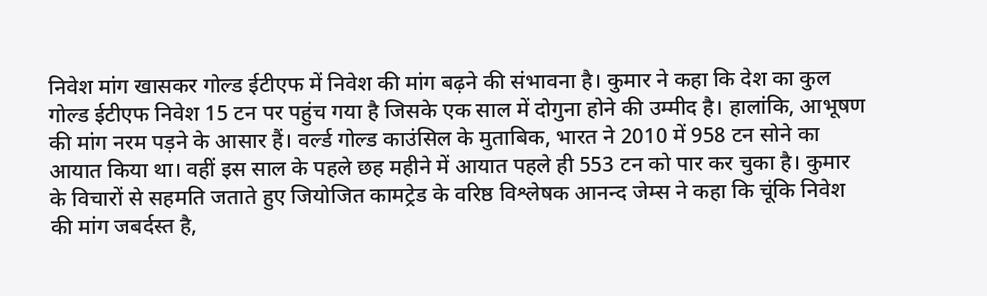निवेश मांग खासकर गोल्ड ईटीएफ में निवेश की मांग बढ़ने की संभावना है। कुमार ने कहा कि देश का कुल गोल्ड ईटीएफ निवेश 15 टन पर पहुंच गया है जिसके एक साल में दोगुना होने की उम्मीद है। हालांकि, आभूषण की मांग नरम पड़ने के आसार हैं। वर्ल्ड गोल्ड काउंसिल के मुताबिक, भारत ने 2010 में 958 टन सोने का आयात किया था। वहीं इस साल के पहले छह महीने में आयात पहले ही 553 टन को पार कर चुका है। कुमार के विचारों से सहमति जताते हुए जियोजित कामट्रेड के वरिष्ठ विश्लेषक आनन्द जेम्स ने कहा कि चूंकि निवेश की मांग जबर्दस्त है,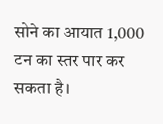सोने का आयात 1,000 टन का स्तर पार कर सकता है।